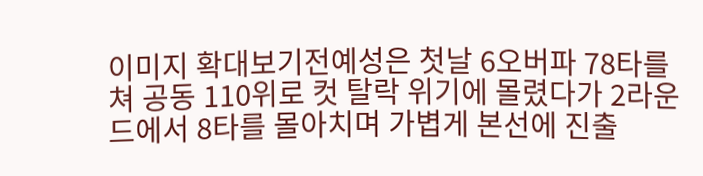이미지 확대보기전예성은 첫날 6오버파 78타를 쳐 공동 110위로 컷 탈락 위기에 몰렸다가 2라운드에서 8타를 몰아치며 가볍게 본선에 진출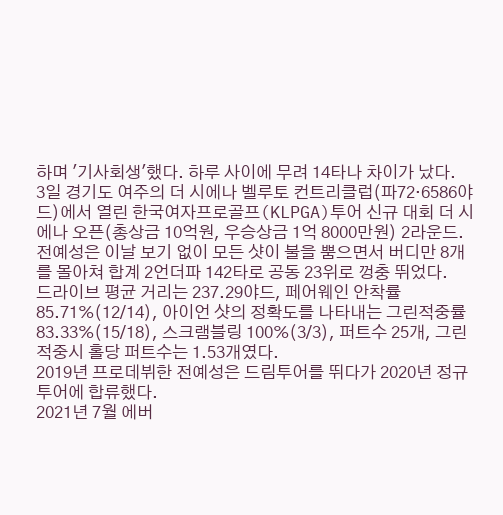하며 '기사회생'했다. 하루 사이에 무려 14타나 차이가 났다.
3일 경기도 여주의 더 시에나 벨루토 컨트리클럽(파72·6586야드)에서 열린 한국여자프로골프(KLPGA)투어 신규 대회 더 시에나 오픈(총상금 10억원, 우승상금 1억 8000만원) 2라운드.
전예성은 이날 보기 없이 모든 샷이 불을 뿜으면서 버디만 8개를 몰아쳐 합계 2언더파 142타로 공동 23위로 껑충 뛰었다.
드라이브 평균 거리는 237.29야드, 페어웨인 안착률 85.71%(12/14), 아이언 샷의 정확도를 나타내는 그린적중률 83.33%(15/18), 스크램블링 100%(3/3), 퍼트수 25개, 그린적중시 홀당 퍼트수는 1.53개였다.
2019년 프로데뷔한 전예성은 드림투어를 뛰다가 2020년 정규투어에 합류했다.
2021년 7월 에버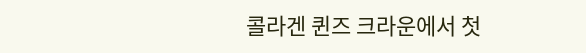콜라겐 퀸즈 크라운에서 첫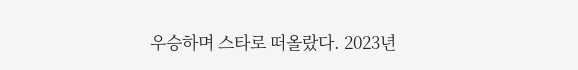우승하며 스타로 떠올랐다. 2023년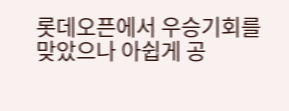롯데오픈에서 우승기회를 맞았으나 아쉽게 공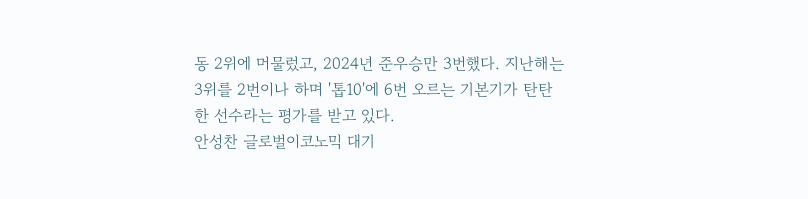동 2위에 머물렀고, 2024년 준우승만 3번했다. 지난해는 3위를 2번이나 하며 '톱10'에 6번 오르는 기본기가 탄탄한 선수라는 평가를 받고 있다.
안성찬 글로벌이코노믹 대기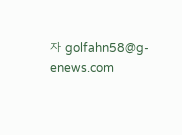자 golfahn58@g-enews.com